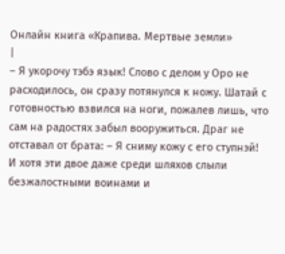Онлайн книга «Крапива. Мертвые земли»
|
– Я укорочу тэбэ язык! Слово с делом у Оро не расходилось, он сразу потянулся к ножу. Шатай с готовностью взвился на ноги, пожалев лишь, что сам на радостях забыл вооружиться. Драг не отставал от брата: – Я сниму кожу с его ступнэй! И хотя эти двое даже среди шляхов слыли безжалостными воинами и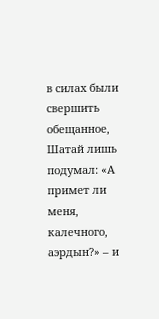в силах были свершить обещанное, Шатай лишь подумал: «А примет ли меня, калечного, аэрдын?» – и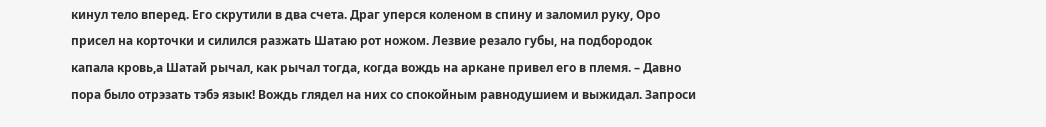кинул тело вперед. Его скрутили в два счета. Драг уперся коленом в спину и заломил руку, Оро присел на корточки и силился разжать Шатаю рот ножом. Лезвие резало губы, на подбородок капала кровь,а Шатай рычал, как рычал тогда, когда вождь на аркане привел его в племя. – Давно пора было отрэзать тэбэ язык! Вождь глядел на них со спокойным равнодушием и выжидал. Запроси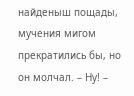найденыш пощады, мучения мигом прекратились бы, но он молчал. – Ну! –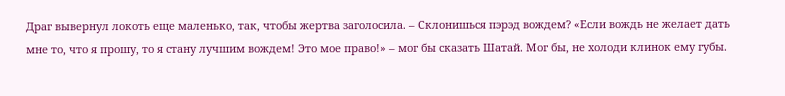Драг вывернул локоть еще маленько, так, чтобы жертва заголосила. – Склонишься пэрэд вождем? «Если вождь не желает дать мне то, что я прошу, то я стану лучшим вождем! Это мое право!» – мог бы сказать Шатай. Мог бы, не холоди клинок ему губы.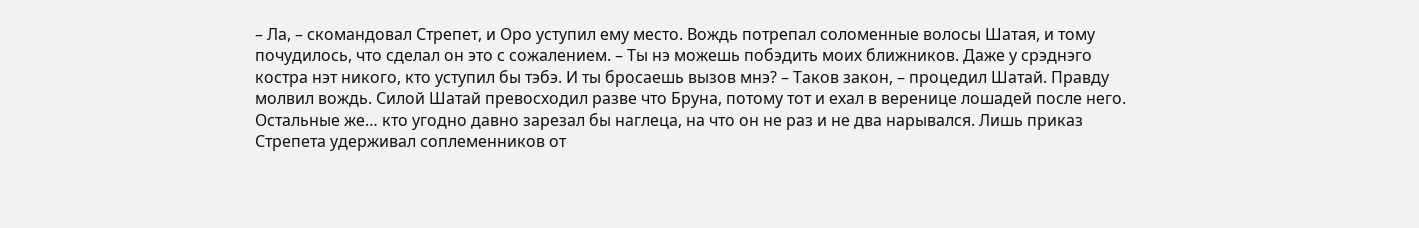– Ла, – скомандовал Стрепет, и Оро уступил ему место. Вождь потрепал соломенные волосы Шатая, и тому почудилось, что сделал он это с сожалением. – Ты нэ можешь побэдить моих ближников. Даже у срэднэго костра нэт никого, кто уступил бы тэбэ. И ты бросаешь вызов мнэ? – Таков закон, – процедил Шатай. Правду молвил вождь. Силой Шатай превосходил разве что Бруна, потому тот и ехал в веренице лошадей после него. Остальные же… кто угодно давно зарезал бы наглеца, на что он не раз и не два нарывался. Лишь приказ Стрепета удерживал соплеменников от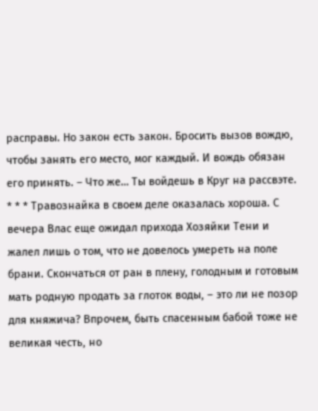расправы. Но закон есть закон. Бросить вызов вождю, чтобы занять его место, мог каждый. И вождь обязан его принять. – Что же… Ты войдешь в Круг на рассвэте. * * * Травознайка в своем деле оказалась хороша. С вечера Влас еще ожидал прихода Хозяйки Тени и жалел лишь о том, что не довелось умереть на поле брани. Скончаться от ран в плену, голодным и готовым мать родную продать за глоток воды, – это ли не позор для княжича? Впрочем, быть спасенным бабой тоже не великая честь, но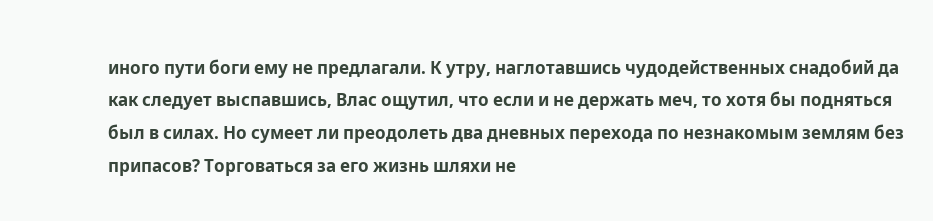иного пути боги ему не предлагали. К утру, наглотавшись чудодейственных снадобий да как следует выспавшись, Влас ощутил, что если и не держать меч, то хотя бы подняться был в силах. Но сумеет ли преодолеть два дневных перехода по незнакомым землям без припасов? Торговаться за его жизнь шляхи не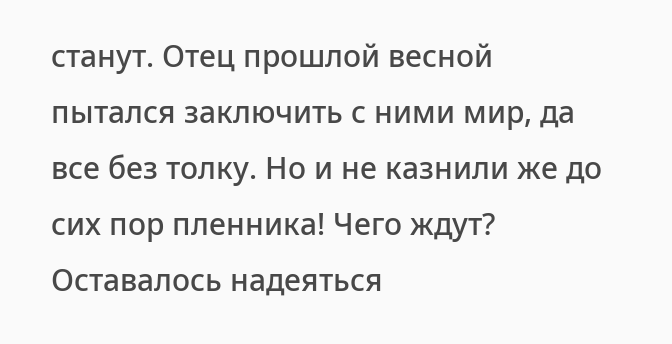станут. Отец прошлой весной пытался заключить с ними мир, да все без толку. Но и не казнили же до сих пор пленника! Чего ждут? Оставалось надеяться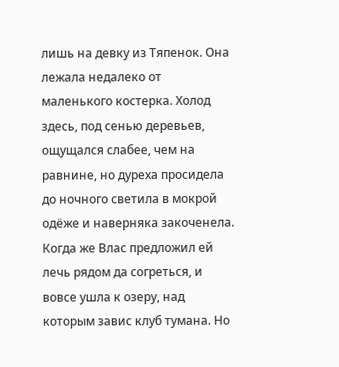лишь на девку из Тяпенок. Она лежала недалеко от маленького костерка. Холод здесь, под сенью деревьев, ощущался слабее, чем на равнине, но дуреха просидела до ночного светила в мокрой одёже и наверняка закоченела. Когда же Влас предложил ей лечь рядом да согреться, и вовсе ушла к озеру, над которым завис клуб тумана. Но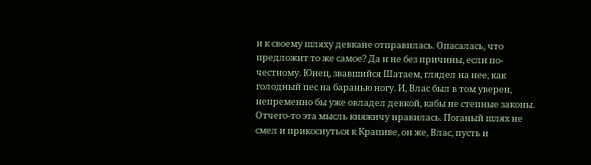и к своему шляху девкане отправилась. Опасалась, что предложит то же самое? Да и не без причины, если по-честному. Юнец, звавшийся Шатаем, глядел на нее, как голодный пес на баранью ногу. И, Влас был в том уверен, непременно бы уже овладел девкой, кабы не степные законы. Отчего-то эта мысль княжичу нравилась. Поганый шлях не смел и прикоснуться к Крапиве, он же, Влас, пусть и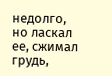недолго, но ласкал ее, сжимал грудь,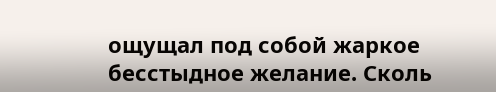ощущал под собой жаркое бесстыдное желание. Сколь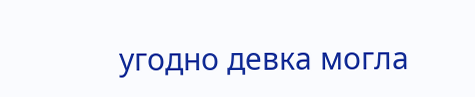угодно девка могла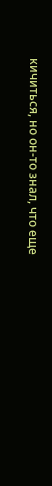кичиться, но он-то знал, что еще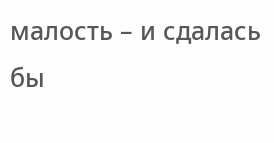малость – и сдалась бы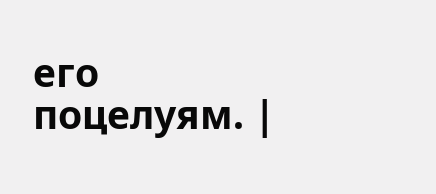его поцелуям. |